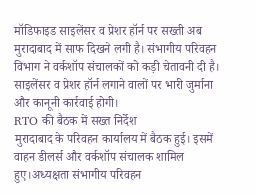मॉडिफाइड साइलेंसर व प्रेशर हॉर्न पर सख्ती अब मुरादाबाद में साफ दिखने लगी है। संभागीय परिवहन विभाग ने वर्कशॉप संचालकों को कड़ी चेतावनी दी है।
साइलेंसर व प्रेशर हॉर्न लगाने वालों पर भारी जुर्माना और कानूनी कार्रवाई होगी।
RTO की बैठक में सख्त निर्देश
मुरादाबाद के परिवहन कार्यालय में बैठक हुई। इसमें वाहन डीलर्स और वर्कशॉप संचालक शामिल हुए।अध्यक्षता संभागीय परिवहन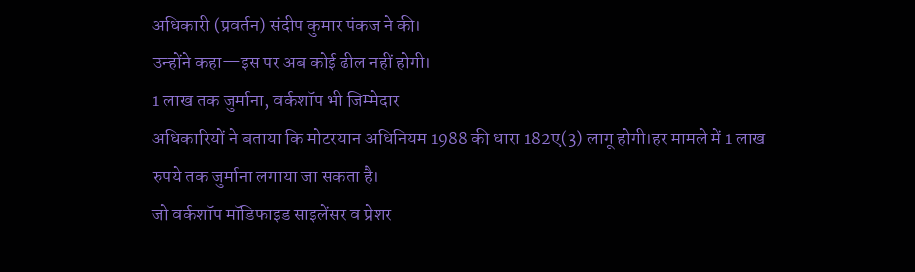अधिकारी (प्रवर्तन) संदीप कुमार पंकज ने की।
उन्होंने कहा—इस पर अब कोई ढील नहीं होगी।
1 लाख तक जुर्माना, वर्कशॉप भी जिम्मेदार
अधिकारियों ने बताया कि मोटरयान अधिनियम 1988 की धारा 182ए(3) लागू होगी।हर मामले में 1 लाख रुपये तक जुर्माना लगाया जा सकता है।
जो वर्कशॉप मॉडिफाइड साइलेंसर व प्रेशर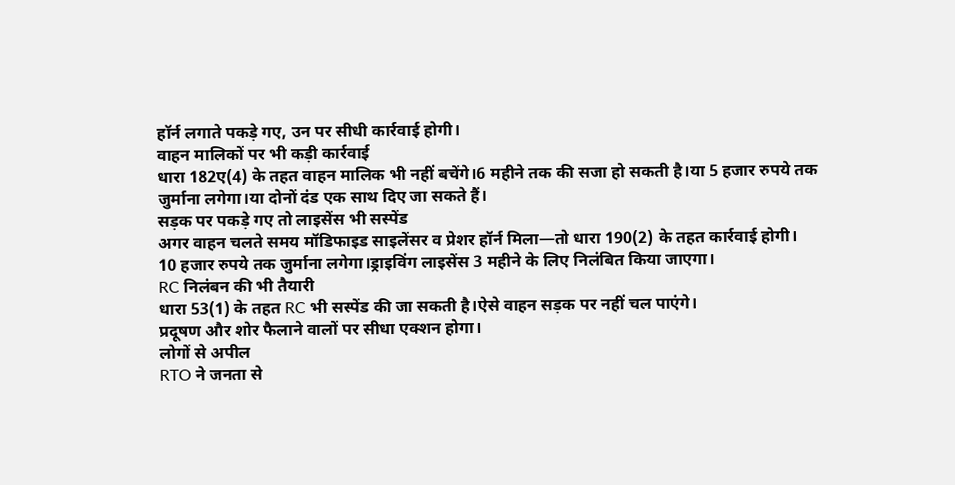हॉर्न लगाते पकड़े गए, उन पर सीधी कार्रवाई होगी।
वाहन मालिकों पर भी कड़ी कार्रवाई
धारा 182ए(4) के तहत वाहन मालिक भी नहीं बचेंगे।6 महीने तक की सजा हो सकती है।या 5 हजार रुपये तक जुर्माना लगेगा।या दोनों दंड एक साथ दिए जा सकते हैं।
सड़क पर पकड़े गए तो लाइसेंस भी सस्पेंड
अगर वाहन चलते समय मॉडिफाइड साइलेंसर व प्रेशर हॉर्न मिला—तो धारा 190(2) के तहत कार्रवाई होगी।
10 हजार रुपये तक जुर्माना लगेगा।ड्राइविंग लाइसेंस 3 महीने के लिए निलंबित किया जाएगा।
RC निलंबन की भी तैयारी
धारा 53(1) के तहत RC भी सस्पेंड की जा सकती है।ऐसे वाहन सड़क पर नहीं चल पाएंगे।
प्रदूषण और शोर फैलाने वालों पर सीधा एक्शन होगा।
लोगों से अपील
RTO ने जनता से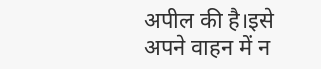अपील की है।इसे अपने वाहन में न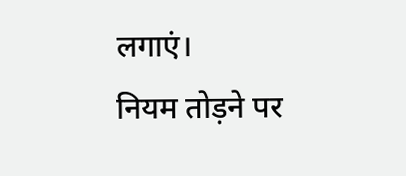लगाएं।
नियम तोड़ने पर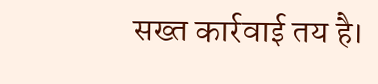सख्त कार्रवाई तय है।